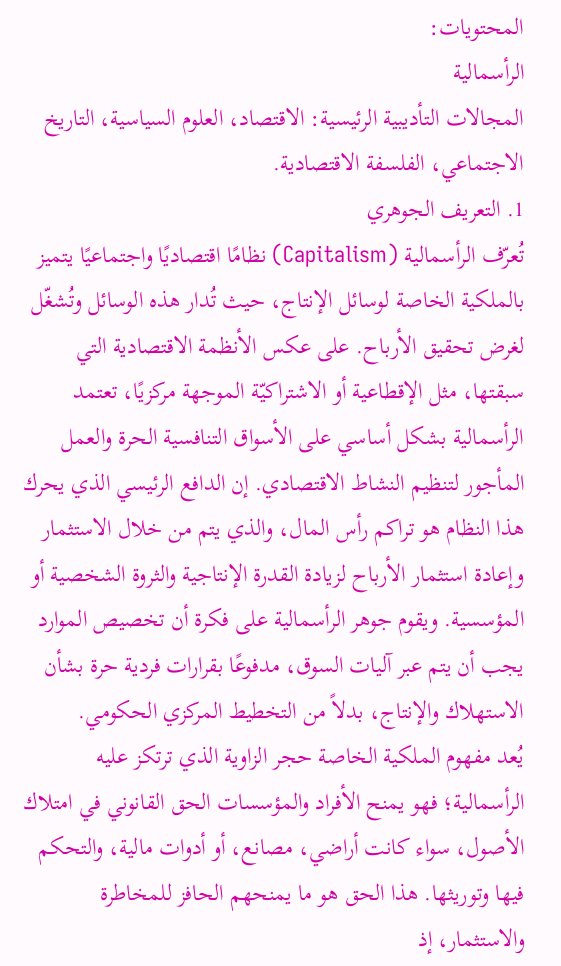المحتويات:
الرأسمالية
المجالات التأديبية الرئيسية: الاقتصاد، العلوم السياسية، التاريخ الاجتماعي، الفلسفة الاقتصادية.
1. التعريف الجوهري
تُعرّف الرأسمالية (Capitalism) نظامًا اقتصاديًا واجتماعيًا يتميز بالملكية الخاصة لوسائل الإنتاج، حيث تُدار هذه الوسائل وتُشغّل لغرض تحقيق الأرباح. على عكس الأنظمة الاقتصادية التي سبقتها، مثل الإقطاعية أو الاشتراكيّة الموجهة مركزيًا، تعتمد الرأسمالية بشكل أساسي على الأسواق التنافسية الحرة والعمل المأجور لتنظيم النشاط الاقتصادي. إن الدافع الرئيسي الذي يحرك هذا النظام هو تراكم رأس المال، والذي يتم من خلال الاستثمار وإعادة استثمار الأرباح لزيادة القدرة الإنتاجية والثروة الشخصية أو المؤسسية. ويقوم جوهر الرأسمالية على فكرة أن تخصيص الموارد يجب أن يتم عبر آليات السوق، مدفوعًا بقرارات فردية حرة بشأن الاستهلاك والإنتاج، بدلاً من التخطيط المركزي الحكومي.
يُعد مفهوم الملكية الخاصة حجر الزاوية الذي ترتكز عليه الرأسمالية؛ فهو يمنح الأفراد والمؤسسات الحق القانوني في امتلاك الأصول، سواء كانت أراضي، مصانع، أو أدوات مالية، والتحكم فيها وتوريثها. هذا الحق هو ما يمنحهم الحافز للمخاطرة والاستثمار، إذ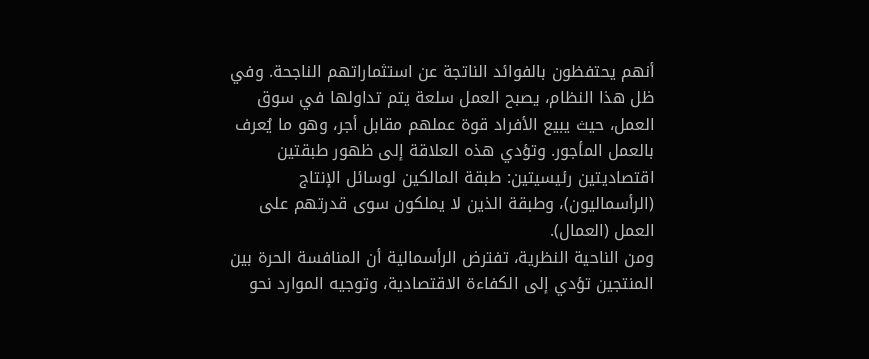أنهم يحتفظون بالفوائد الناتجة عن استثماراتهم الناجحة. وفي ظل هذا النظام، يصبح العمل سلعة يتم تداولها في سوق العمل، حيث يبيع الأفراد قوة عملهم مقابل أجر، وهو ما يُعرف بالعمل المأجور. وتؤدي هذه العلاقة إلى ظهور طبقتين اقتصاديتين رئيسيتين: طبقة المالكين لوسائل الإنتاج (الرأسماليون)، وطبقة الذين لا يملكون سوى قدرتهم على العمل (العمال).
ومن الناحية النظرية، تفترض الرأسمالية أن المنافسة الحرة بين المنتجين تؤدي إلى الكفاءة الاقتصادية، وتوجيه الموارد نحو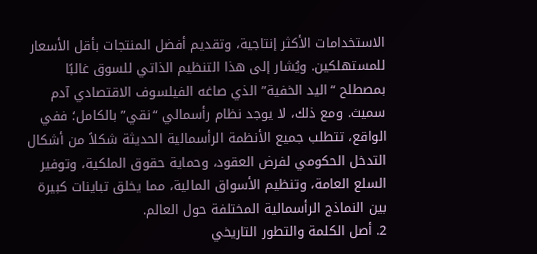الاستخدامات الأكثر إنتاجية، وتقديم أفضل المنتجات بأقل الأسعار للمستهلكين. ويُشار إلى هذا التنظيم الذاتي للسوق غالبًا بمصطلح “اليد الخفية” الذي صاغه الفيلسوف الاقتصادي آدم سميث. ومع ذلك، لا يوجد نظام رأسمالي “نقي” بالكامل؛ ففي الواقع، تتطلب جميع الأنظمة الرأسمالية الحديثة شكلاً من أشكال التدخل الحكومي لفرض العقود، وحماية حقوق الملكية، وتوفير السلع العامة، وتنظيم الأسواق المالية، مما يخلق تباينات كبيرة بين النماذج الرأسمالية المختلفة حول العالم.
2. أصل الكلمة والتطور التاريخي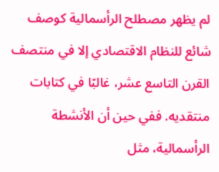لم يظهر مصطلح الرأسمالية كوصف شائع للنظام الاقتصادي إلا في منتصف القرن التاسع عشر، غالبًا في كتابات منتقديه. ففي حين أن الأنشطة الرأسمالية، مثل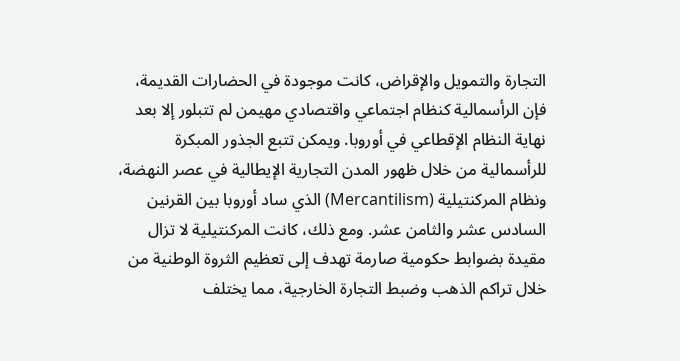التجارة والتمويل والإقراض، كانت موجودة في الحضارات القديمة، فإن الرأسمالية كنظام اجتماعي واقتصادي مهيمن لم تتبلور إلا بعد نهاية النظام الإقطاعي في أوروبا. ويمكن تتبع الجذور المبكرة للرأسمالية من خلال ظهور المدن التجارية الإيطالية في عصر النهضة، ونظام المركنتيلية (Mercantilism) الذي ساد أوروبا بين القرنين السادس عشر والثامن عشر. ومع ذلك، كانت المركنتيلية لا تزال مقيدة بضوابط حكومية صارمة تهدف إلى تعظيم الثروة الوطنية من خلال تراكم الذهب وضبط التجارة الخارجية، مما يختلف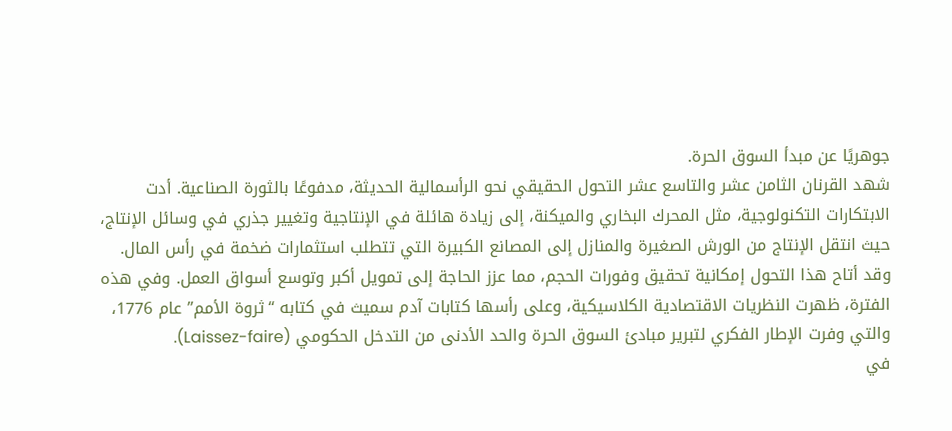جوهريًا عن مبدأ السوق الحرة.
شهد القرنان الثامن عشر والتاسع عشر التحول الحقيقي نحو الرأسمالية الحديثة، مدفوعًا بالثورة الصناعية. أدت الابتكارات التكنولوجية، مثل المحرك البخاري والميكنة، إلى زيادة هائلة في الإنتاجية وتغيير جذري في وسائل الإنتاج، حيث انتقل الإنتاج من الورش الصغيرة والمنازل إلى المصانع الكبيرة التي تتطلب استثمارات ضخمة في رأس المال. وقد أتاح هذا التحول إمكانية تحقيق وفورات الحجم، مما عزز الحاجة إلى تمويل أكبر وتوسع أسواق العمل. وفي هذه الفترة، ظهرت النظريات الاقتصادية الكلاسيكية، وعلى رأسها كتابات آدم سميث في كتابه “ثروة الأمم” عام 1776، والتي وفرت الإطار الفكري لتبرير مبادئ السوق الحرة والحد الأدنى من التدخل الحكومي (Laissez-faire).
في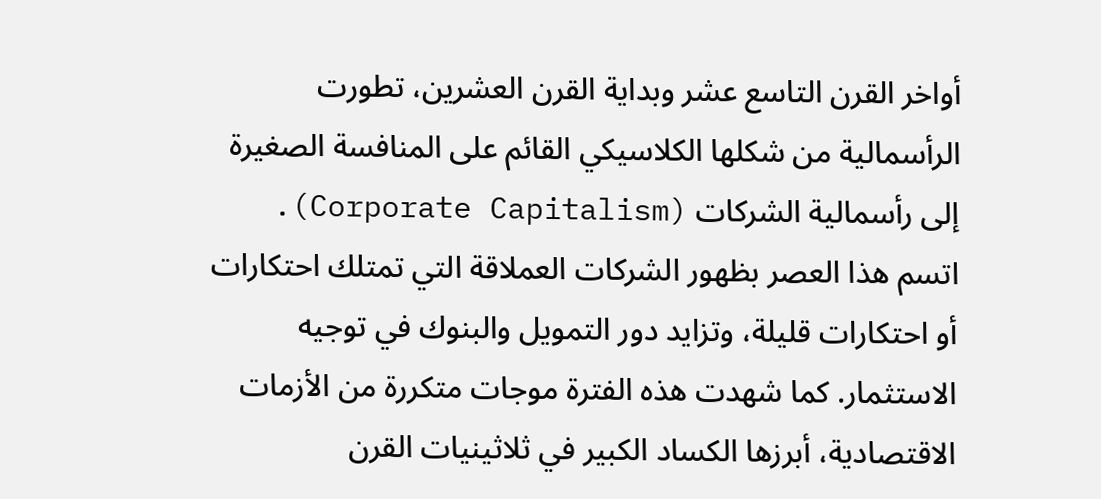أواخر القرن التاسع عشر وبداية القرن العشرين، تطورت الرأسمالية من شكلها الكلاسيكي القائم على المنافسة الصغيرة إلى رأسمالية الشركات (Corporate Capitalism). اتسم هذا العصر بظهور الشركات العملاقة التي تمتلك احتكارات أو احتكارات قليلة، وتزايد دور التمويل والبنوك في توجيه الاستثمار. كما شهدت هذه الفترة موجات متكررة من الأزمات الاقتصادية، أبرزها الكساد الكبير في ثلاثينيات القرن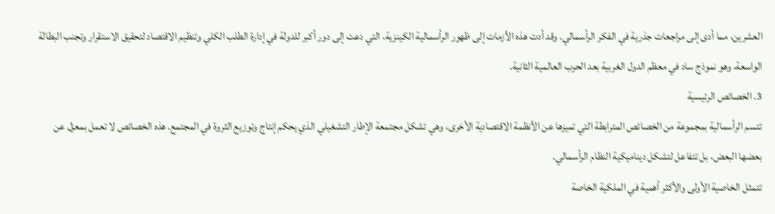العشرين، مما أدى إلى مراجعات جذرية في الفكر الرأسمالي. وقد أدت هذه الأزمات إلى ظهور الرأسمالية الكينزية، التي دعت إلى دور أكبر للدولة في إدارة الطلب الكلي وتنظيم الاقتصاد لتحقيق الاستقرار وتجنب البطالة الواسعة، وهو نموذج ساد في معظم الدول الغربية بعد الحرب العالمية الثانية.
3. الخصائص الرئيسية
تتسم الرأسمالية بمجموعة من الخصائص المترابطة التي تميزها عن الأنظمة الاقتصادية الأخرى، وهي تشكل مجتمعة الإطار التشغيلي الذي يحكم إنتاج وتوزيع الثروة في المجتمع. هذه الخصائص لا تعمل بمعزل عن بعضها البعض، بل تتفاعل لتشكل ديناميكية النظام الرأسمالي.
تتمثل الخاصية الأولى والأكثر أهمية في الملكية الخاصة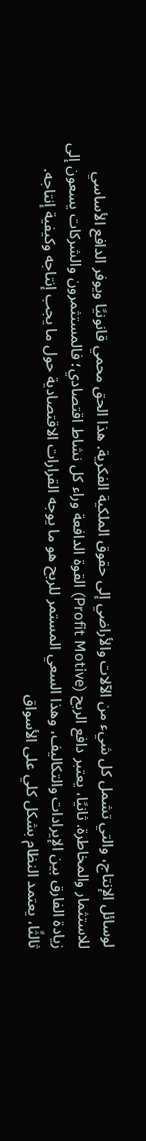لوسائل الإنتاج، والتي تشمل كل شيء من الآلات والأراضي إلى حقوق الملكية الفكرية. هذا الحق محمي قانونيًا ويوفر الدافع الأساسي للاستثمار والمخاطرة. ثانيًا، يعتبر دافع الربح (Profit Motive) القوة الدافعة وراء كل نشاط اقتصادي؛ فالمستثمرون والشركات يسعون إلى زيادة الفارق بين الإيرادات والتكاليف، وهذا السعي المستمر للربح هو ما يوجه القرارات الاقتصادية حول ما يجب إنتاجه وكيفية إنتاجه. ثالثًا، يعتمد النظام بشكل كلي على الأسواق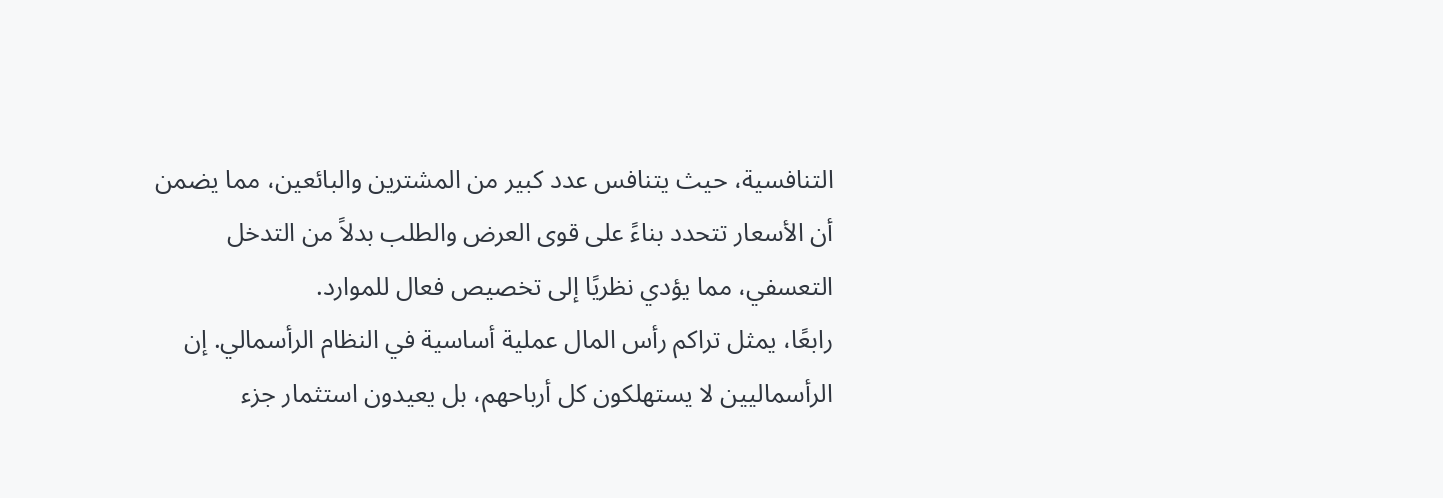التنافسية، حيث يتنافس عدد كبير من المشترين والبائعين، مما يضمن أن الأسعار تتحدد بناءً على قوى العرض والطلب بدلاً من التدخل التعسفي، مما يؤدي نظريًا إلى تخصيص فعال للموارد.
رابعًا، يمثل تراكم رأس المال عملية أساسية في النظام الرأسمالي. إن الرأسماليين لا يستهلكون كل أرباحهم، بل يعيدون استثمار جزء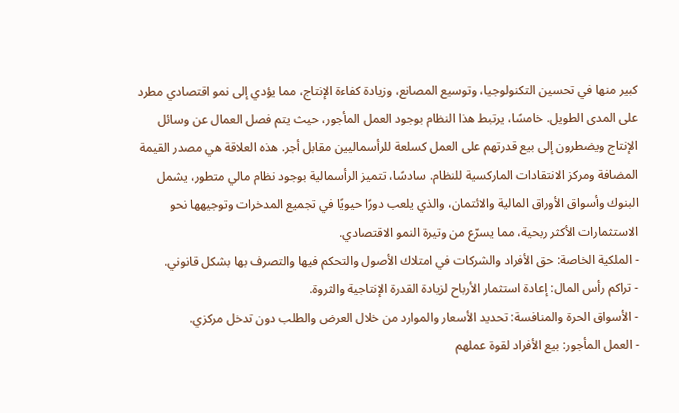كبير منها في تحسين التكنولوجيا، وتوسيع المصانع، وزيادة كفاءة الإنتاج، مما يؤدي إلى نمو اقتصادي مطرد على المدى الطويل. خامسًا، يرتبط هذا النظام بوجود العمل المأجور، حيث يتم فصل العمال عن وسائل الإنتاج ويضطرون إلى بيع قدرتهم على العمل كسلعة للرأسماليين مقابل أجر. هذه العلاقة هي مصدر القيمة المضافة ومركز الانتقادات الماركسية للنظام. سادسًا، تتميز الرأسمالية بوجود نظام مالي متطور، يشمل البنوك وأسواق الأوراق المالية والائتمان، والذي يلعب دورًا حيويًا في تجميع المدخرات وتوجيهها نحو الاستثمارات الأكثر ربحية، مما يسرّع من وتيرة النمو الاقتصادي.
- الملكية الخاصة: حق الأفراد والشركات في امتلاك الأصول والتحكم فيها والتصرف بها بشكل قانوني.
- تراكم رأس المال: إعادة استثمار الأرباح لزيادة القدرة الإنتاجية والثروة.
- الأسواق الحرة والمنافسة: تحديد الأسعار والموارد من خلال العرض والطلب دون تدخل مركزي.
- العمل المأجور: بيع الأفراد لقوة عملهم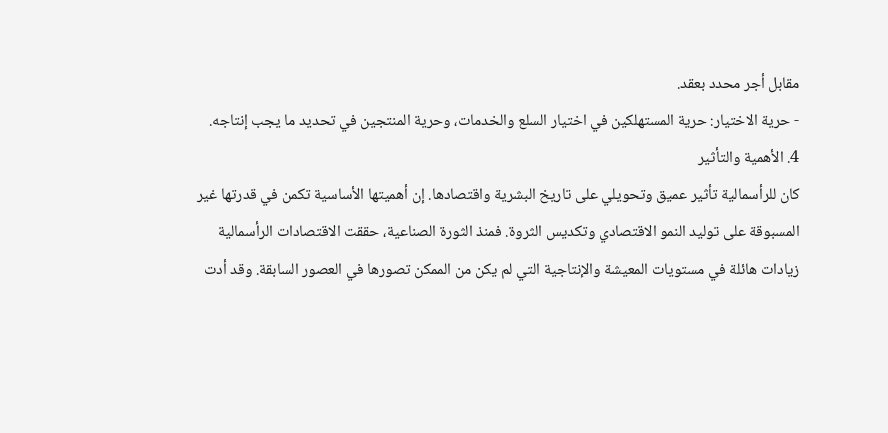مقابل أجر محدد بعقد.
- حرية الاختيار: حرية المستهلكين في اختيار السلع والخدمات، وحرية المنتجين في تحديد ما يجب إنتاجه.
4. الأهمية والتأثير
كان للرأسمالية تأثير عميق وتحويلي على تاريخ البشرية واقتصادها. إن أهميتها الأساسية تكمن في قدرتها غير المسبوقة على توليد النمو الاقتصادي وتكديس الثروة. فمنذ الثورة الصناعية، حققت الاقتصادات الرأسمالية زيادات هائلة في مستويات المعيشة والإنتاجية التي لم يكن من الممكن تصورها في العصور السابقة. وقد أدت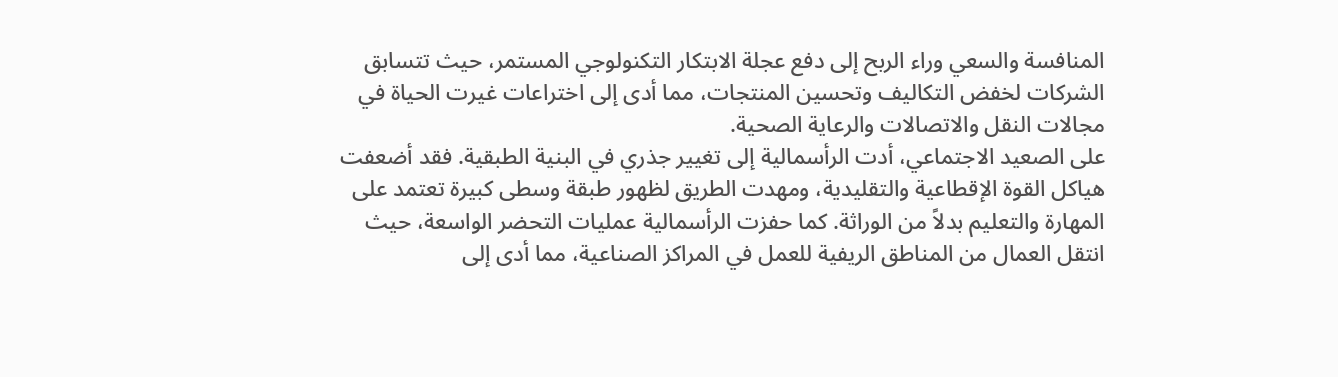المنافسة والسعي وراء الربح إلى دفع عجلة الابتكار التكنولوجي المستمر، حيث تتسابق الشركات لخفض التكاليف وتحسين المنتجات، مما أدى إلى اختراعات غيرت الحياة في مجالات النقل والاتصالات والرعاية الصحية.
على الصعيد الاجتماعي، أدت الرأسمالية إلى تغيير جذري في البنية الطبقية. فقد أضعفت هياكل القوة الإقطاعية والتقليدية، ومهدت الطريق لظهور طبقة وسطى كبيرة تعتمد على المهارة والتعليم بدلاً من الوراثة. كما حفزت الرأسمالية عمليات التحضر الواسعة، حيث انتقل العمال من المناطق الريفية للعمل في المراكز الصناعية، مما أدى إلى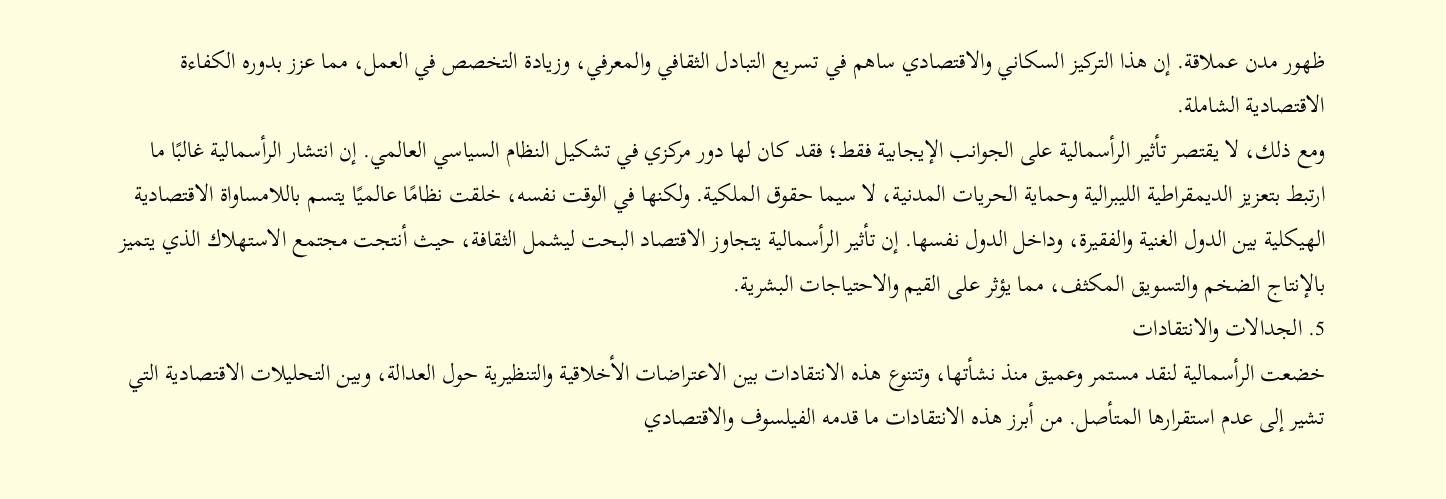ظهور مدن عملاقة. إن هذا التركيز السكاني والاقتصادي ساهم في تسريع التبادل الثقافي والمعرفي، وزيادة التخصص في العمل، مما عزز بدوره الكفاءة الاقتصادية الشاملة.
ومع ذلك، لا يقتصر تأثير الرأسمالية على الجوانب الإيجابية فقط؛ فقد كان لها دور مركزي في تشكيل النظام السياسي العالمي. إن انتشار الرأسمالية غالبًا ما ارتبط بتعزيز الديمقراطية الليبرالية وحماية الحريات المدنية، لا سيما حقوق الملكية. ولكنها في الوقت نفسه، خلقت نظامًا عالميًا يتسم باللامساواة الاقتصادية الهيكلية بين الدول الغنية والفقيرة، وداخل الدول نفسها. إن تأثير الرأسمالية يتجاوز الاقتصاد البحت ليشمل الثقافة، حيث أنتجت مجتمع الاستهلاك الذي يتميز بالإنتاج الضخم والتسويق المكثف، مما يؤثر على القيم والاحتياجات البشرية.
5. الجدالات والانتقادات
خضعت الرأسمالية لنقد مستمر وعميق منذ نشأتها، وتتنوع هذه الانتقادات بين الاعتراضات الأخلاقية والتنظيرية حول العدالة، وبين التحليلات الاقتصادية التي تشير إلى عدم استقرارها المتأصل. من أبرز هذه الانتقادات ما قدمه الفيلسوف والاقتصادي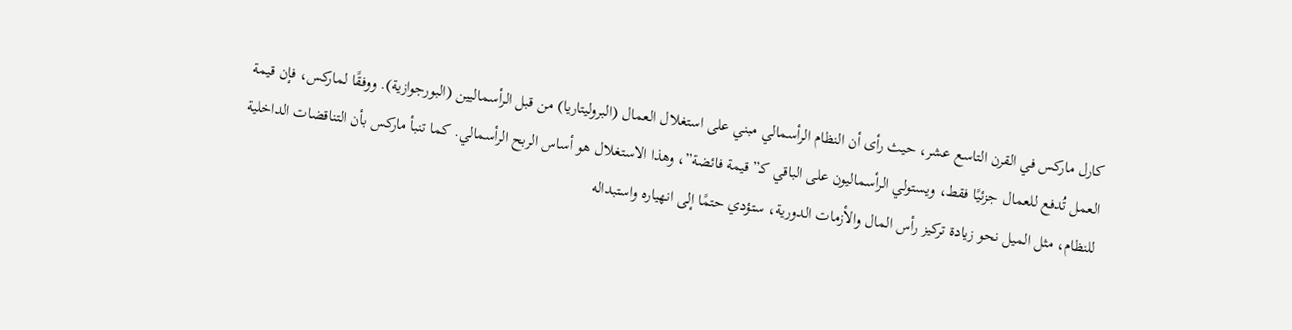كارل ماركس في القرن التاسع عشر، حيث رأى أن النظام الرأسمالي مبني على استغلال العمال (البروليتاريا) من قبل الرأسماليين (البورجوازية). ووفقًا لماركس، فإن قيمة العمل تُدفع للعمال جزئيًا فقط، ويستولي الرأسماليون على الباقي كـ”قيمة فائضة”، وهذا الاستغلال هو أساس الربح الرأسمالي. كما تنبأ ماركس بأن التناقضات الداخلية للنظام، مثل الميل نحو زيادة تركيز رأس المال والأزمات الدورية، ستؤدي حتمًا إلى انهياره واستبداله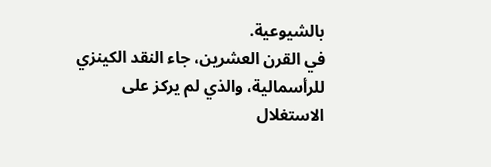بالشيوعية.
في القرن العشرين، جاء النقد الكينزي للرأسمالية، والذي لم يركز على الاستغلال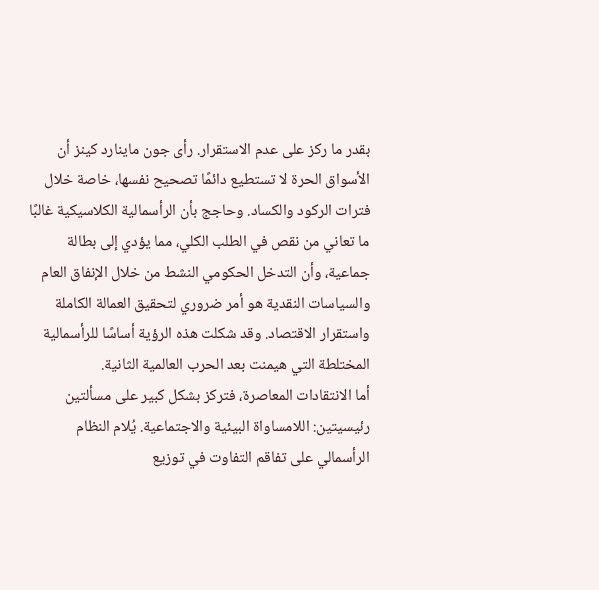بقدر ما ركز على عدم الاستقرار. رأى جون ماينارد كينز أن الأسواق الحرة لا تستطيع دائمًا تصحيح نفسها، خاصة خلال فترات الركود والكساد. وحاجج بأن الرأسمالية الكلاسيكية غالبًا ما تعاني من نقص في الطلب الكلي، مما يؤدي إلى بطالة جماعية، وأن التدخل الحكومي النشط من خلال الإنفاق العام والسياسات النقدية هو أمر ضروري لتحقيق العمالة الكاملة واستقرار الاقتصاد. وقد شكلت هذه الرؤية أساسًا للرأسمالية المختلطة التي هيمنت بعد الحرب العالمية الثانية.
أما الانتقادات المعاصرة، فتركز بشكل كبير على مسألتين رئيسيتين: اللامساواة البيئية والاجتماعية. يُلام النظام الرأسمالي على تفاقم التفاوت في توزيع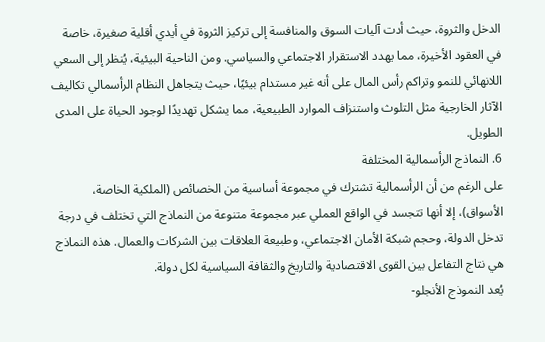الدخل والثروة، حيث أدت آليات السوق والمنافسة إلى تركيز الثروة في أيدي أقلية صغيرة، خاصة في العقود الأخيرة، مما يهدد الاستقرار الاجتماعي والسياسي. ومن الناحية البيئية، يُنظر إلى السعي اللانهائي للنمو وتراكم رأس المال على أنه غير مستدام بيئيًا، حيث يتجاهل النظام الرأسمالي تكاليف الآثار الخارجية مثل التلوث واستنزاف الموارد الطبيعية، مما يشكل تهديدًا لوجود الحياة على المدى الطويل.
6. النماذج الرأسمالية المختلفة
على الرغم من أن الرأسمالية تشترك في مجموعة أساسية من الخصائص (الملكية الخاصة، الأسواق)، إلا أنها تتجسد في الواقع العملي عبر مجموعة متنوعة من النماذج التي تختلف في درجة تدخل الدولة، وحجم شبكة الأمان الاجتماعي، وطبيعة العلاقات بين الشركات والعمال. هذه النماذج هي نتاج التفاعل بين القوى الاقتصادية والتاريخ والثقافة السياسية لكل دولة.
يُعد النموذج الأنجلو-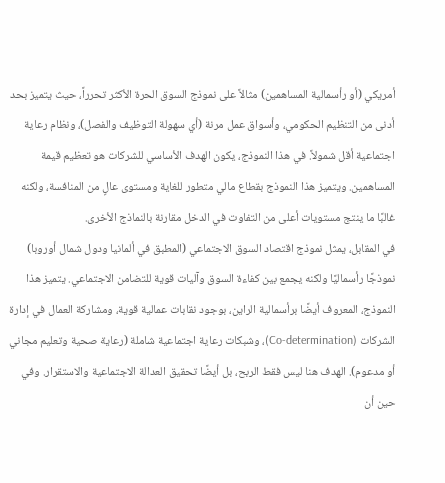أمريكي (أو رأسمالية المساهمين) مثالاً على نموذج السوق الحرة الأكثر تحرراً، حيث يتميز بحد أدنى من التنظيم الحكومي، وأسواق عمل مرنة (أي سهولة التوظيف والفصل)، ونظام رعاية اجتماعية أقل شمولاً. في هذا النموذج، يكون الهدف الأساسي للشركات هو تعظيم قيمة المساهمين. ويتميز هذا النموذج بقطاع مالي متطور للغاية ومستوى عالٍ من المنافسة، ولكنه غالبًا ما ينتج مستويات أعلى من التفاوت في الدخل مقارنة بالنماذج الأخرى.
في المقابل، يمثل نموذج اقتصاد السوق الاجتماعي (المطبق في ألمانيا ودول شمال أوروبا) نموذجًا رأسماليًا ولكنه يجمع بين كفاءة السوق وآليات قوية للتضامن الاجتماعي. يتميز هذا النموذج، المعروف أيضًا برأسمالية الراين، بوجود نقابات عمالية قوية، ومشاركة العمال في إدارة الشركات (Co-determination)، وشبكات رعاية اجتماعية شاملة (رعاية صحية وتعليم مجاني أو مدعوم). الهدف هنا ليس فقط الربح، بل أيضًا تحقيق العدالة الاجتماعية والاستقرار. وفي حين أن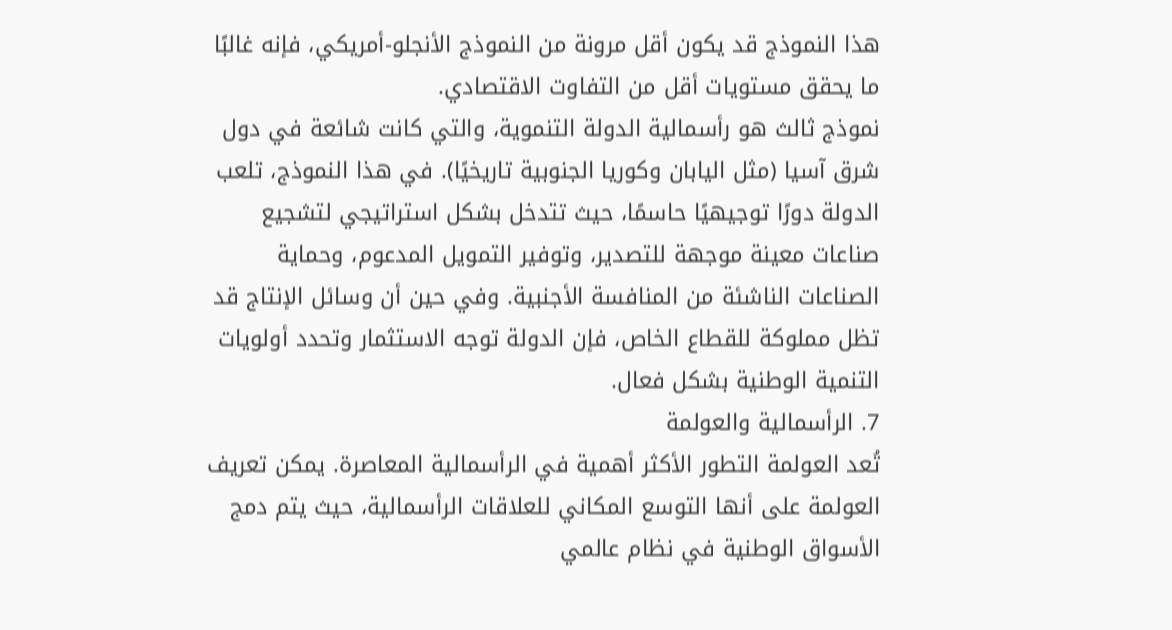هذا النموذج قد يكون أقل مرونة من النموذج الأنجلو-أمريكي، فإنه غالبًا ما يحقق مستويات أقل من التفاوت الاقتصادي.
نموذج ثالث هو رأسمالية الدولة التنموية، والتي كانت شائعة في دول شرق آسيا (مثل اليابان وكوريا الجنوبية تاريخيًا). في هذا النموذج، تلعب الدولة دورًا توجيهيًا حاسمًا، حيث تتدخل بشكل استراتيجي لتشجيع صناعات معينة موجهة للتصدير، وتوفير التمويل المدعوم، وحماية الصناعات الناشئة من المنافسة الأجنبية. وفي حين أن وسائل الإنتاج قد تظل مملوكة للقطاع الخاص، فإن الدولة توجه الاستثمار وتحدد أولويات التنمية الوطنية بشكل فعال.
7. الرأسمالية والعولمة
تُعد العولمة التطور الأكثر أهمية في الرأسمالية المعاصرة. يمكن تعريف العولمة على أنها التوسع المكاني للعلاقات الرأسمالية، حيث يتم دمج الأسواق الوطنية في نظام عالمي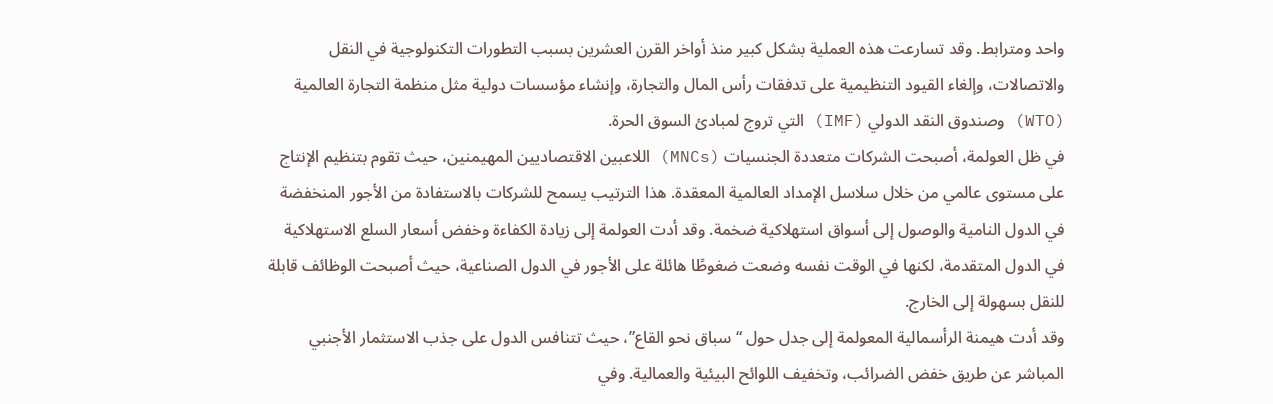واحد ومترابط. وقد تسارعت هذه العملية بشكل كبير منذ أواخر القرن العشرين بسبب التطورات التكنولوجية في النقل والاتصالات، وإلغاء القيود التنظيمية على تدفقات رأس المال والتجارة، وإنشاء مؤسسات دولية مثل منظمة التجارة العالمية (WTO) وصندوق النقد الدولي (IMF) التي تروج لمبادئ السوق الحرة.
في ظل العولمة، أصبحت الشركات متعددة الجنسيات (MNCs) اللاعبين الاقتصاديين المهيمنين، حيث تقوم بتنظيم الإنتاج على مستوى عالمي من خلال سلاسل الإمداد العالمية المعقدة. هذا الترتيب يسمح للشركات بالاستفادة من الأجور المنخفضة في الدول النامية والوصول إلى أسواق استهلاكية ضخمة. وقد أدت العولمة إلى زيادة الكفاءة وخفض أسعار السلع الاستهلاكية في الدول المتقدمة، لكنها في الوقت نفسه وضعت ضغوطًا هائلة على الأجور في الدول الصناعية، حيث أصبحت الوظائف قابلة للنقل بسهولة إلى الخارج.
وقد أدت هيمنة الرأسمالية المعولمة إلى جدل حول “سباق نحو القاع”، حيث تتنافس الدول على جذب الاستثمار الأجنبي المباشر عن طريق خفض الضرائب، وتخفيف اللوائح البيئية والعمالية. وفي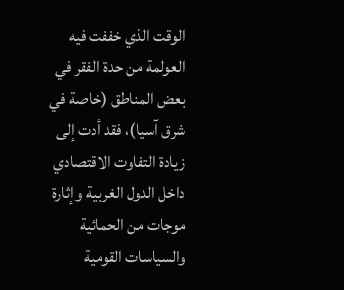الوقت الذي خففت فيه العولمة من حدة الفقر في بعض المناطق (خاصة في شرق آسيا)، فقد أدت إلى زيادة التفاوت الاقتصادي داخل الدول الغربية وإثارة موجات من الحمائية والسياسات القومية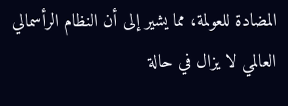المضادة للعولمة، مما يشير إلى أن النظام الرأسمالي العالمي لا يزال في حالة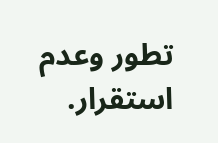تطور وعدم استقرار.